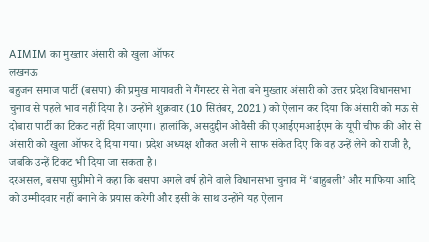AIMIM का मुख्तार अंसारी को खुला ऑफर
लखनऊ
बहुजन समाज पार्टी (बसपा) की प्रमुख मायावती ने गैंगस्टर से नेता बने मुख्तार अंसारी को उत्तर प्रदेश विधानसभा चुनाव से पहले भाव नहीं दिया है। उन्होंने शुक्रवार (10 सितंबर, 2021) को ऐलान कर दिया कि अंसारी को मऊ से दोबारा पार्टी का टिकट नहीं दिया जाएगा। हालांकि, असदुद्दीन ओवैसी की एआईएमआईएम के यूपी चीफ की ओर से अंसारी को खुला ऑफर दे दिया गया। प्रदेश अध्यक्ष शौकत अली ने साफ संकेत दिए कि वह उन्हें लेने को राजी है, जबकि उन्हें टिकट भी दिया जा सकता है।
दरअसल, बसपा सुप्रीमो ने कहा कि बसपा अगले वर्ष होने वाले विधानसभा चुनाव में ‘बाहुबली’ और माफिया आदि को उम्मीदवार नहीं बनाने के प्रयास करेगी और इसी के साथ उन्होंने यह ऐलान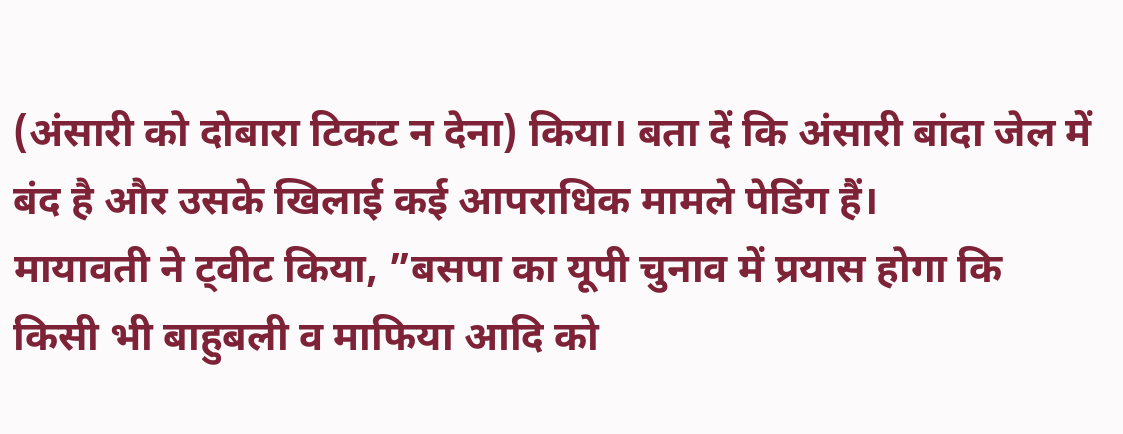(अंसारी को दोबारा टिकट न देना) किया। बता दें कि अंसारी बांदा जेल में बंद है और उसके खिलाई कई आपराधिक मामले पेडिंग हैं।
मायावती ने ट्वीट किया, ”बसपा का यूपी चुनाव में प्रयास होगा कि किसी भी बाहुबली व माफिया आदि को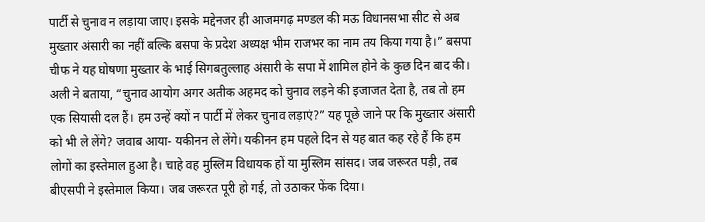पार्टी से चुनाव न लड़ाया जाए। इसके मद्देनजर ही आजमगढ़ मण्डल की मऊ विधानसभा सीट से अब मुख्तार अंसारी का नहीं बल्कि बसपा के प्रदेश अध्यक्ष भीम राजभर का नाम तय किया गया है।” बसपा चीफ ने यह घोषणा मुख्तार के भाई सिगबतुल्लाह अंसारी के सपा में शामिल होने के कुछ दिन बाद की।
अली ने बताया, “चुनाव आयोग अगर अतीक अहमद को चुनाव लड़ने की इजाजत देता है, तब तो हम एक सियासी दल हैं। हम उन्हें क्यों न पार्टी में लेकर चुनाव लड़ाएं?” यह पूछे जाने पर कि मुख्तार अंसारी को भी ले लेंगे? जवाब आया- यकीनन ले लेंगे। यकीनन हम पहले दिन से यह बात कह रहे हैं कि हम लोगों का इस्तेमाल हुआ है। चाहे वह मुस्लिम विधायक हों या मुस्लिम सांसद। जब जरूरत पड़ी, तब बीएसपी ने इस्तेमाल किया। जब जरूरत पूरी हो गई, तो उठाकर फेंक दिया।